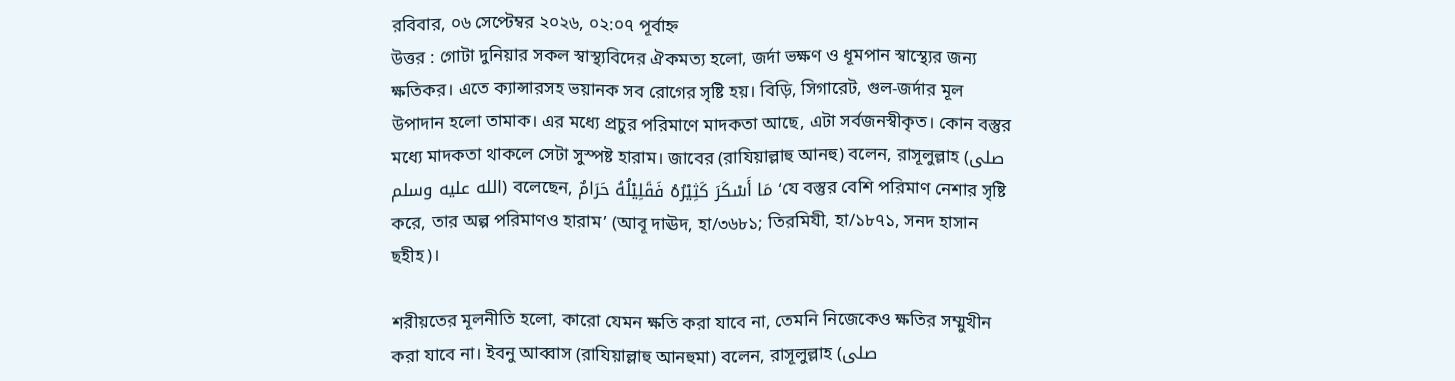রবিবার, ০৬ সেপ্টেম্বর ২০২৬, ০২:০৭ পূর্বাহ্ন
উত্তর : গোটা দুনিয়ার সকল স্বাস্থ্যবিদের ঐকমত্য হলো, জর্দা ভক্ষণ ও ধূমপান স্বাস্থ্যের জন্য ক্ষতিকর। এতে ক্যান্সারসহ ভয়ানক সব রোগের সৃষ্টি হয়। বিড়ি, সিগারেট, গুল-জর্দার মূল উপাদান হলো তামাক। এর মধ্যে প্রচুর পরিমাণে মাদকতা আছে, এটা সর্বজনস্বীকৃত। কোন বস্তুর মধ্যে মাদকতা থাকলে সেটা সুস্পষ্ট হারাম। জাবের (রাযিয়াল্লাহু আনহু) বলেন, রাসূলুল্লাহ (صلى الله عليه وسلم) বলেছেন, مَا أَسْكَرَ كَثِيْرُهُ فَقَلِيْلُهُ حَرَامٌ ‘যে বস্তুর বেশি পরিমাণ নেশার সৃষ্টি করে, তার অল্প পরিমাণও হারাম’ (আবূ দাঊদ, হা/৩৬৮১; তিরমিযী, হা/১৮৭১, সনদ হাসান ছহীহ)।

শরীয়তের মূলনীতি হলো, কারো যেমন ক্ষতি করা যাবে না, তেমনি নিজেকেও ক্ষতির সম্মুখীন করা যাবে না। ইবনু আব্বাস (রাযিয়াল্লাহু আনহুমা) বলেন, রাসূলুল্লাহ (صلى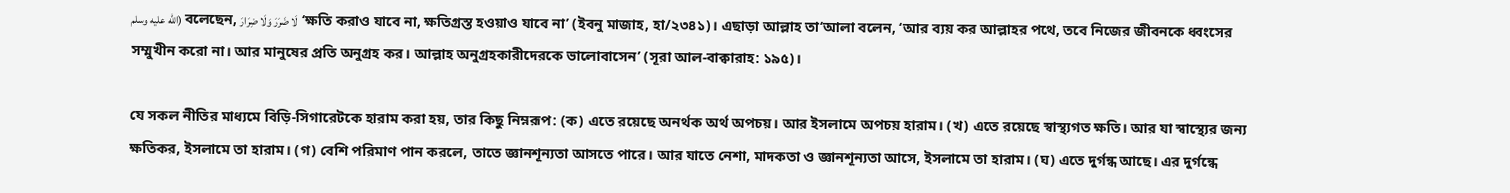الله عليه وسلم) বলেছেন, لَا ضَرَرَ وَلَا ضِرَارَ  ‘ক্ষতি করাও যাবে না, ক্ষতিগ্রস্ত হওয়াও যাবে না’ (ইবনু মাজাহ, হা/২৩৪১)। এছাড়া আল্লাহ তা‘আলা বলেন, ‘আর ব্যয় কর আল্লাহর পথে, তবে নিজের জীবনকে ধ্বংসের সম্মুখীন করো না। আর মানুষের প্রতি অনুগ্রহ কর। আল্লাহ অনুগ্রহকারীদেরকে ভালোবাসেন’ (সূরা আল-বাক্বারাহ: ১৯৫)।

যে সকল নীতির মাধ্যমে বিড়ি-সিগারেটকে হারাম করা হয়, তার কিছু নিম্নরূপ: (ক) এতে রয়েছে অনর্থক অর্থ অপচয়। আর ইসলামে অপচয় হারাম। (খ) এতে রয়েছে স্বাস্থ্যগত ক্ষতি। আর যা স্বাস্থ্যের জন্য ক্ষতিকর, ইসলামে তা হারাম। (গ) বেশি পরিমাণ পান করলে, তাতে জ্ঞানশূন্যতা আসতে পারে। আর যাতে নেশা, মাদকতা ও জ্ঞানশূন্যতা আসে, ইসলামে তা হারাম। (ঘ) এতে দুর্গন্ধ আছে। এর দুর্গন্ধে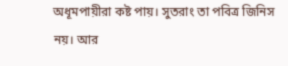অধূমপায়ীরা কষ্ট পায়। সুতরাং তা পবিত্র জিনিস নয়। আর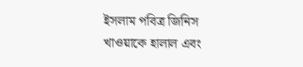ইসলাম পবিত্র জিনিস খাওয়াকে হালাল এবং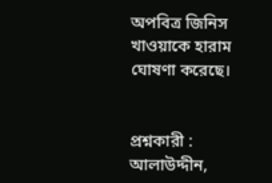অপবিত্র জিনিস খাওয়াকে হারাম ঘোষণা করেছে।


প্রশ্নকারী : আলাউদ্দীন,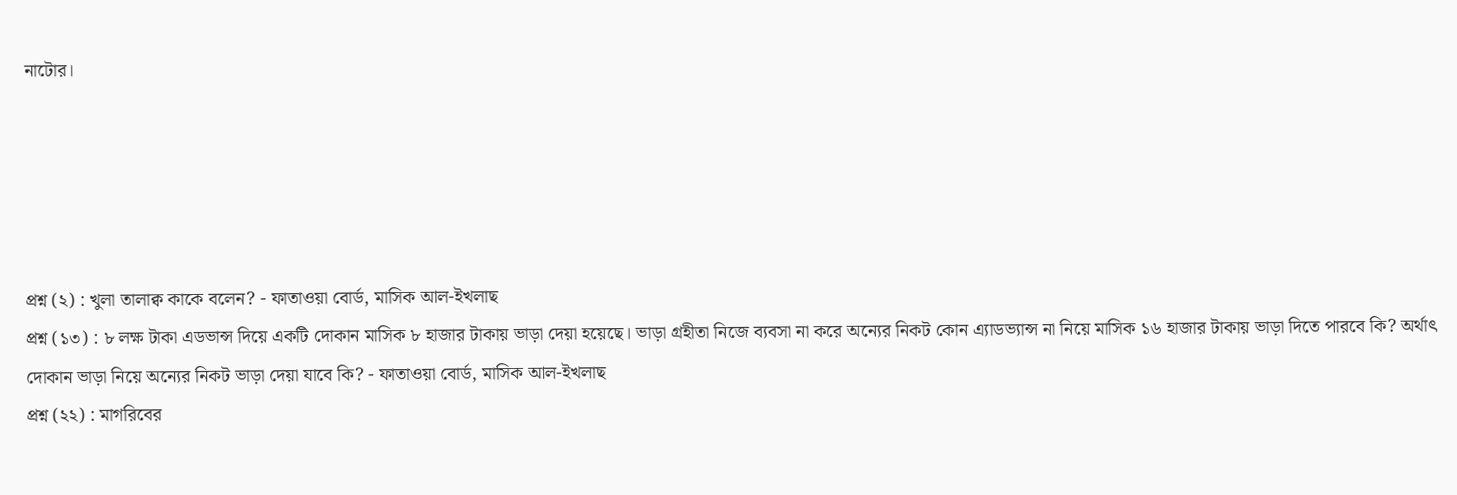নাটোর।





প্রশ্ন (২) : খুলা তালাক্ব কাকে বলেন? - ফাতাওয়া বোর্ড, মাসিক আল-ইখলাছ
প্রশ্ন (১৩) : ৮ লক্ষ টাকা এডভান্স দিয়ে একটি দোকান মাসিক ৮ হাজার টাকায় ভাড়া দেয়া হয়েছে। ভাড়া গ্রহীতা নিজে ব্যবসা না করে অন্যের নিকট কোন এ্যাডভ্যান্স না নিয়ে মাসিক ১৬ হাজার টাকায় ভাড়া দিতে পারবে কি? অর্থাৎ দোকান ভাড়া নিয়ে অন্যের নিকট ভাড়া দেয়া যাবে কি? - ফাতাওয়া বোর্ড, মাসিক আল-ইখলাছ
প্রশ্ন (২২) : মাগরিবের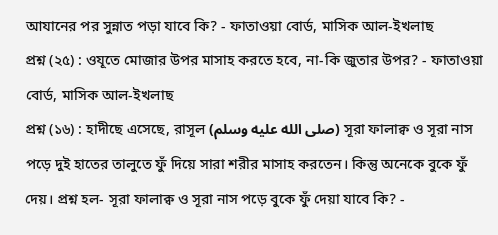আযানের পর সুন্নাত পড়া যাবে কি? - ফাতাওয়া বোর্ড, মাসিক আল-ইখলাছ
প্রশ্ন (২৫) : ওযূতে মোজার উপর মাসাহ করতে হবে, না-কি জুতার উপর? - ফাতাওয়া বোর্ড, মাসিক আল-ইখলাছ
প্রশ্ন (১৬) : হাদীছে এসেছে, রাসূল (صلى الله عليه وسلم) সূরা ফালাক্ব ও সূরা নাস পড়ে দুই হাতের তালুতে ফুঁ দিয়ে সারা শরীর মাসাহ করতেন। কিন্তু অনেকে বুকে ফুঁ দেয়। প্রশ্ন হল- সূরা ফালাক্ব ও সূরা নাস পড়ে বুকে ফুঁ দেয়া যাবে কি? -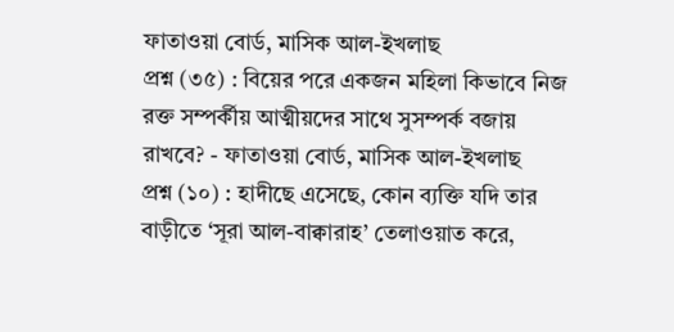ফাতাওয়া বোর্ড, মাসিক আল-ইখলাছ
প্রশ্ন (৩৫) : বিয়ের পরে একজন মহিলা কিভাবে নিজ রক্ত সম্পর্কীয় আত্মীয়দের সাথে সুসম্পর্ক বজায় রাখবে? - ফাতাওয়া বোর্ড, মাসিক আল-ইখলাছ
প্রশ্ন (১০) : হাদীছে এসেছে, কোন ব্যক্তি যদি তার বাড়ীতে ‘সূরা আল-বাক্বারাহ’ তেলাওয়াত করে,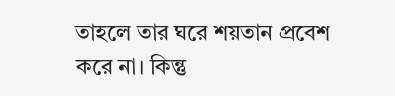তাহলে তার ঘরে শয়তান প্রবেশ করে না। কিন্তু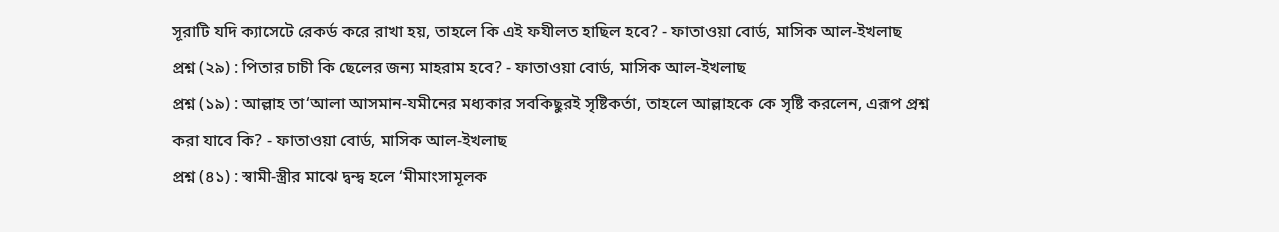সূরাটি যদি ক্যাসেটে রেকর্ড করে রাখা হয়, তাহলে কি এই ফযীলত হাছিল হবে? - ফাতাওয়া বোর্ড, মাসিক আল-ইখলাছ
প্রশ্ন (২৯) : পিতার চাচী কি ছেলের জন্য মাহরাম হবে? - ফাতাওয়া বোর্ড, মাসিক আল-ইখলাছ
প্রশ্ন (১৯) : আল্লাহ তা‘আলা আসমান-যমীনের মধ্যকার সবকিছুরই সৃষ্টিকর্তা, তাহলে আল্লাহকে কে সৃষ্টি করলেন, এরূপ প্রশ্ন করা যাবে কি? - ফাতাওয়া বোর্ড, মাসিক আল-ইখলাছ
প্রশ্ন (৪১) : স্বামী-স্ত্রীর মাঝে দ্বন্দ্ব হলে ‘মীমাংসামূলক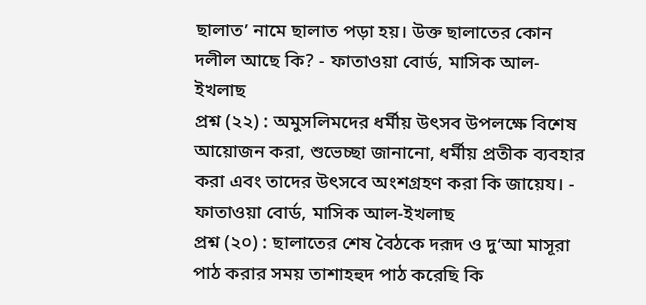ছালাত’ নামে ছালাত পড়া হয়। উক্ত ছালাতের কোন দলীল আছে কি? - ফাতাওয়া বোর্ড, মাসিক আল-ইখলাছ
প্রশ্ন (২২) : অমুসলিমদের ধর্মীয় উৎসব উপলক্ষে বিশেষ আয়োজন করা, শুভেচ্ছা জানানো, ধর্মীয় প্রতীক ব্যবহার করা এবং তাদের উৎসবে অংশগ্রহণ করা কি জায়েয। - ফাতাওয়া বোর্ড, মাসিক আল-ইখলাছ
প্রশ্ন (২০) : ছালাতের শেষ বৈঠকে দরূদ ও দু‘আ মাসূরা পাঠ করার সময় তাশাহহুদ পাঠ করেছি কি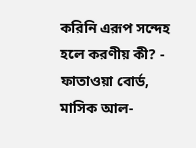করিনি এরূপ সন্দেহ হলে করণীয় কী? - ফাতাওয়া বোর্ড, মাসিক আল-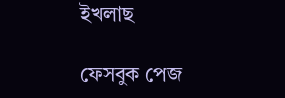ইখলাছ

ফেসবুক পেজ